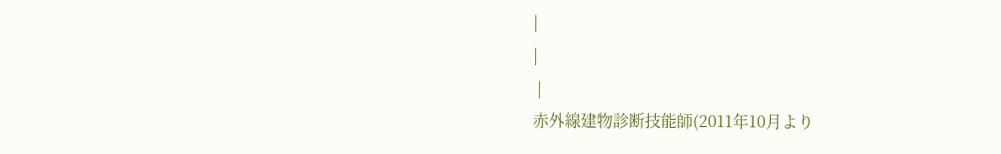|
|
 |
赤外線建物診断技能師(2011年10月より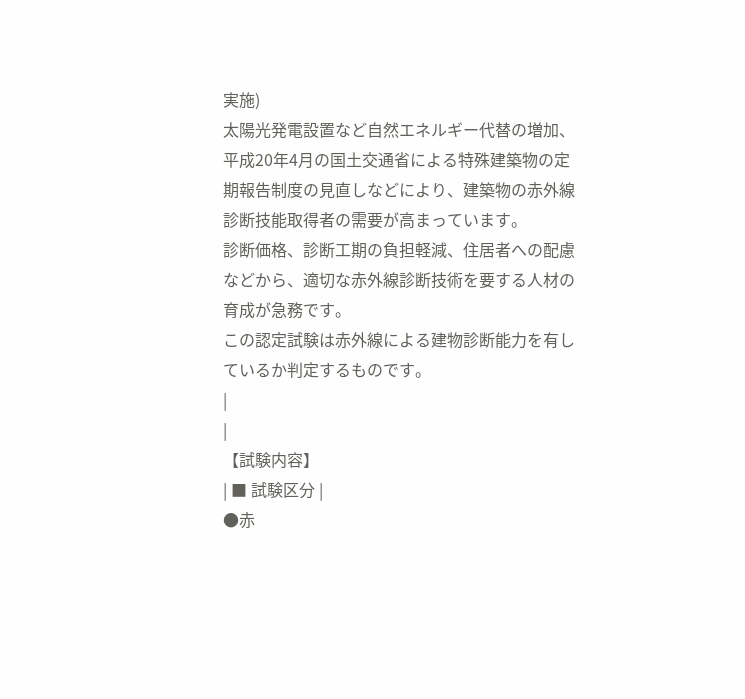実施)
太陽光発電設置など自然エネルギー代替の増加、平成20年4月の国土交通省による特殊建築物の定期報告制度の見直しなどにより、建築物の赤外線診断技能取得者の需要が高まっています。
診断価格、診断工期の負担軽減、住居者への配慮などから、適切な赤外線診断技術を要する人材の育成が急務です。
この認定試験は赤外線による建物診断能力を有しているか判定するものです。
|
|
【試験内容】
| ■ 試験区分 |
●赤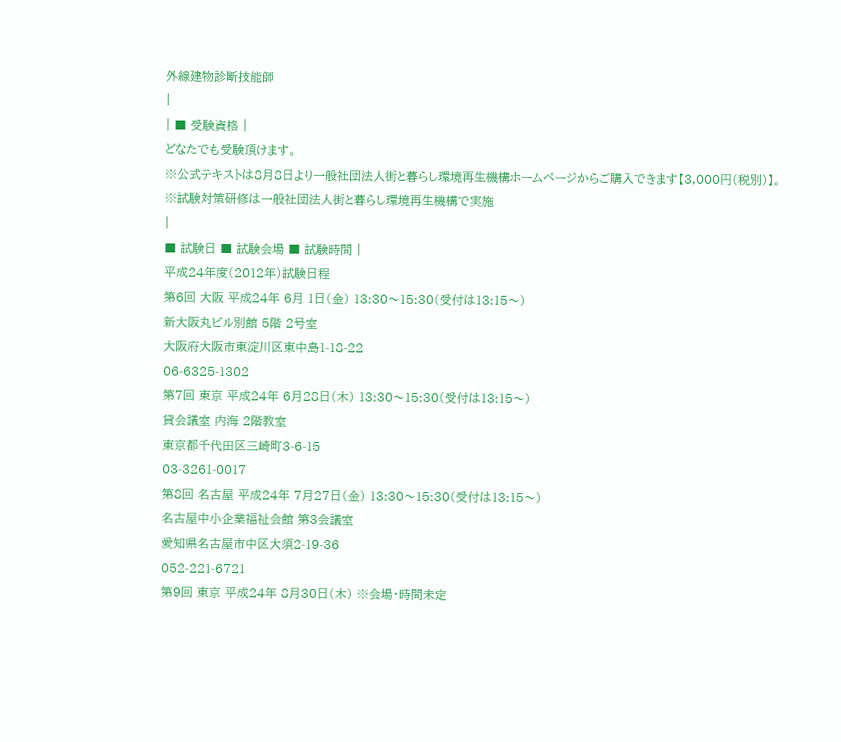外線建物診断技能師
|
| ■ 受験資格 |
どなたでも受験頂けます。
※公式テキストは8月8日より一般社団法人街と暮らし環境再生機構ホームページからご購入できます【3,000円(税別)】。
※試験対策研修は一般社団法人街と暮らし環境再生機構で実施
|
■ 試験日 ■ 試験会場 ■ 試験時間 |
平成24年度(2012年)試験日程
第6回 大阪 平成24年 6月 1日(金) 13:30〜15:30(受付は13:15〜)
新大阪丸ビル別館 5階 2号室
大阪府大阪市東淀川区東中島1-18-22
06-6325-1302
第7回 東京 平成24年 6月28日(木) 13:30〜15:30(受付は13:15〜)
貸会議室 内海 2階教室
東京都千代田区三崎町3-6-15
03-3261-0017
第8回 名古屋 平成24年 7月27日(金) 13:30〜15:30(受付は13:15〜)
名古屋中小企業福祉会館 第3会議室
愛知県名古屋市中区大須2-19-36
052-221-6721
第9回 東京 平成24年 8月30日(木) ※会場・時間未定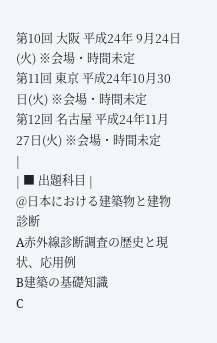第10回 大阪 平成24年 9月24日(火) ※会場・時間未定
第11回 東京 平成24年10月30日(火) ※会場・時間未定
第12回 名古屋 平成24年11月27日(火) ※会場・時間未定
|
| ■ 出題科目 |
@日本における建築物と建物診断
A赤外線診断調査の歴史と現状、応用例
B建築の基礎知識
C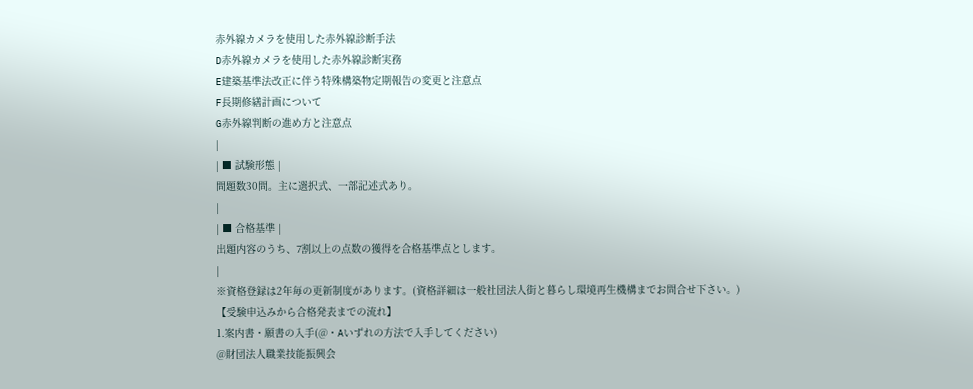赤外線カメラを使用した赤外線診断手法
D赤外線カメラを使用した赤外線診断実務
E建築基準法改正に伴う特殊構築物定期報告の変更と注意点
F長期修繕計画について
G赤外線判断の進め方と注意点
|
| ■ 試験形態 |
問題数30問。主に選択式、一部記述式あり。
|
| ■ 合格基準 |
出題内容のうち、7割以上の点数の獲得を合格基準点とします。
|
※資格登録は2年毎の更新制度があります。(資格詳細は一般社団法人街と暮らし環境再生機構までお問合せ下さい。)
【受験申込みから合格発表までの流れ】
1.案内書・願書の入手(@・Aいずれの方法で入手してください)
@財団法人職業技能振興会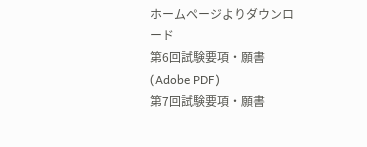ホームページよりダウンロード
第6回試験要項・願書(Adobe PDF)
第7回試験要項・願書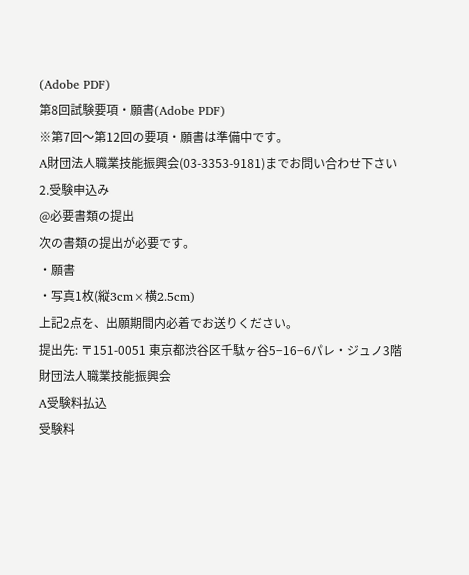(Adobe PDF)
第8回試験要項・願書(Adobe PDF)
※第7回〜第12回の要項・願書は準備中です。
A財団法人職業技能振興会(03-3353-9181)までお問い合わせ下さい
2.受験申込み
@必要書類の提出
次の書類の提出が必要です。
・願書
・写真1枚(縦3cm×横2.5cm)
上記2点を、出願期間内必着でお送りください。
提出先: 〒151-0051 東京都渋谷区千駄ヶ谷5−16−6パレ・ジュノ3階 財団法人職業技能振興会
A受験料払込
受験料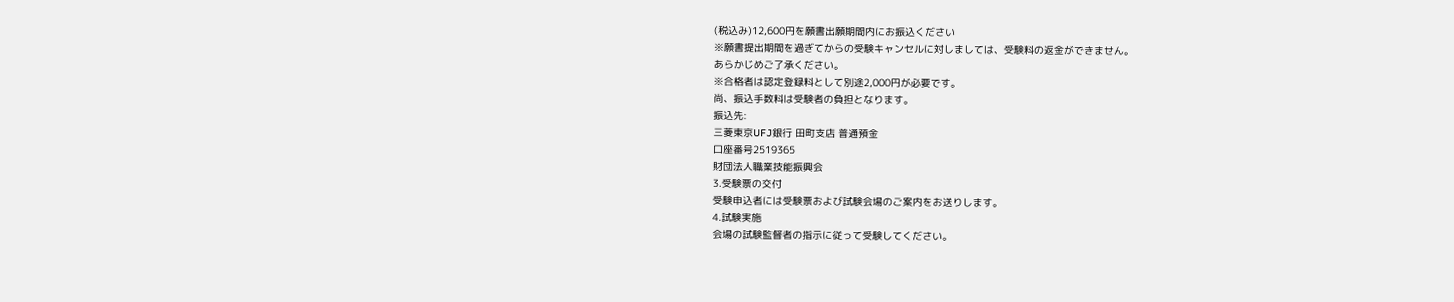(税込み)12,600円を願書出願期間内にお振込ください
※願書提出期間を過ぎてからの受験キャンセルに対しましては、受験料の返金ができません。
あらかじめご了承ください。
※合格者は認定登録料として別途2,000円が必要です。
尚、振込手数料は受験者の負担となります。
振込先:
三菱東京UFJ銀行 田町支店 普通預金
口座番号2519365
財団法人職業技能振興会
3.受験票の交付
受験申込者には受験票および試験会場のご案内をお送りします。
4.試験実施
会場の試験監督者の指示に従って受験してください。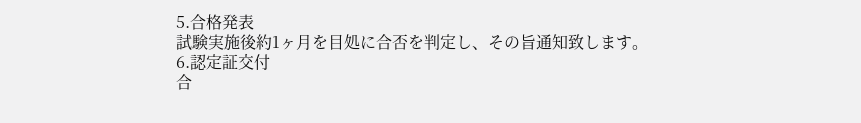5.合格発表
試験実施後約1ヶ月を目処に合否を判定し、その旨通知致します。
6.認定証交付
合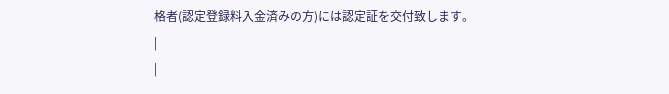格者(認定登録料入金済みの方)には認定証を交付致します。
|
|